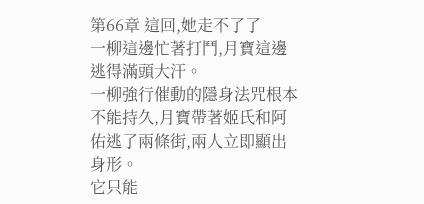第66章 這回,她走不了了
一柳這邊忙著打鬥,月寶這邊逃得滿頭大汗。
一柳強行催動的隱身法咒根本不能持久,月寶帶著姬氏和阿佑逃了兩條街,兩人立即顯出身形。
它只能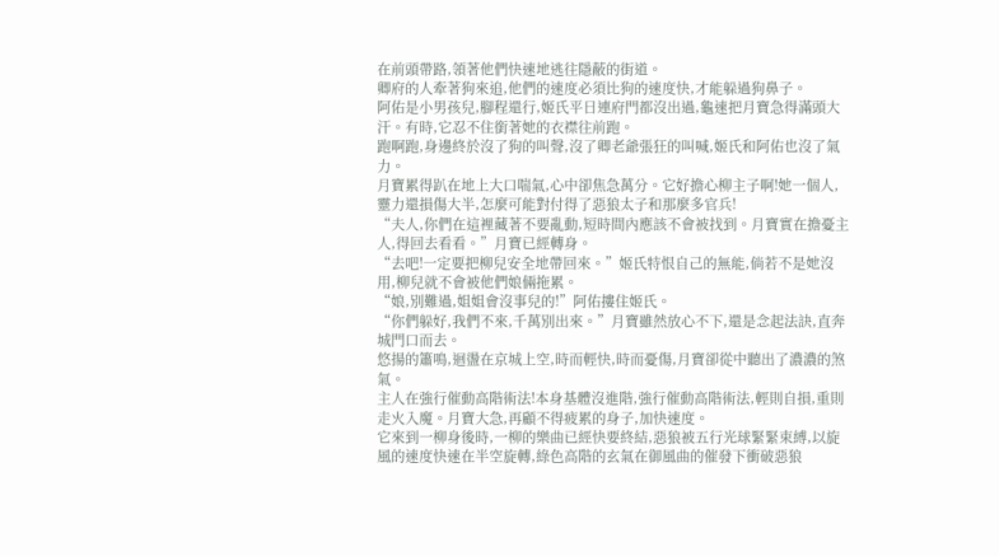在前頭帶路,領著他們快速地逃往隱蔽的街道。
卿府的人牽著狗來追,他們的速度必須比狗的速度快,才能躲過狗鼻子。
阿佑是小男孩兒,腳程還行,姬氏平日連府門都沒出過,龜速把月寶急得滿頭大汗。有時,它忍不住銜著她的衣襟往前跑。
跑啊跑,身邊終於沒了狗的叫聲,沒了卿老爺張狂的叫喊,姬氏和阿佑也沒了氣力。
月寶累得趴在地上大口喘氣,心中卻焦急萬分。它好擔心柳主子啊!她一個人,靈力還損傷大半,怎麼可能對付得了惡狼太子和那麼多官兵!
“夫人,你們在這裡藏著不要亂動,短時間內應該不會被找到。月寶實在擔憂主人,得回去看看。”月寶已經轉身。
“去吧!一定要把柳兒安全地帶回來。”姬氏特恨自己的無能,倘若不是她沒用,柳兒就不會被他們娘倆拖累。
“娘,別難過,姐姐會沒事兒的!”阿佑摟住姬氏。
“你們躲好,我們不來,千萬別出來。”月寶雖然放心不下,還是念起法訣,直奔城門口而去。
悠揚的簫鳴,迴盪在京城上空,時而輕快,時而憂傷,月寶卻從中聽出了濃濃的煞氣。
主人在強行催動高階術法!本身基體沒進階,強行催動高階術法,輕則自損,重則走火入魔。月寶大急,再顧不得疲累的身子,加快速度。
它來到一柳身後時,一柳的樂曲已經快要終結,惡狼被五行光球緊緊束縛,以旋風的速度快速在半空旋轉,綠色高階的玄氣在御風曲的催發下衝破惡狼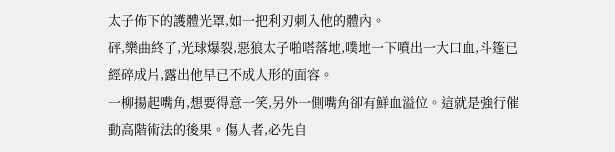太子佈下的護體光罩,如一把利刃刺入他的體內。
砰,樂曲終了,光球爆裂,惡狼太子啪嗒落地,噗地一下噴出一大口血,斗篷已經碎成片,露出他早已不成人形的面容。
一柳揚起嘴角,想要得意一笑,另外一側嘴角卻有鮮血溢位。這就是強行催動高階術法的後果。傷人者,必先自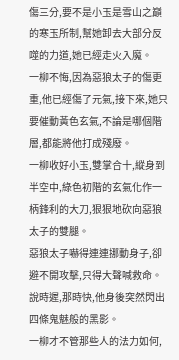傷三分,要不是小玉是雪山之巔的寒玉所制,幫她卸去大部分反噬的力道,她已經走火入魔。
一柳不悔,因為惡狼太子的傷更重,他已經傷了元氣,接下來,她只要催動黃色玄氣,不論是哪個階層,都能將他打成殘廢。
一柳收好小玉,雙掌合十,縱身到半空中,綠色初階的玄氣化作一柄鋒利的大刀,狠狠地砍向惡狼太子的雙腿。
惡狼太子嚇得連連挪動身子,卻避不開攻擊,只得大聲喊救命。
說時遲,那時快,他身後突然閃出四條鬼魅般的黑影。
一柳才不管那些人的法力如何,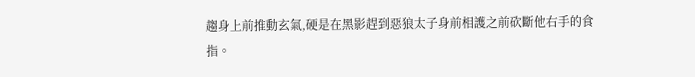趨身上前推動玄氣,硬是在黑影趕到惡狼太子身前相護之前砍斷他右手的食指。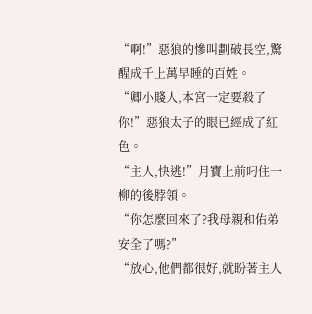“啊!”惡狼的慘叫劃破長空,驚醒成千上萬早睡的百姓。
“卿小賤人,本宮一定要殺了你!”惡狼太子的眼已經成了紅色。
“主人,快逃!”月寶上前叼住一柳的後脖領。
“你怎麼回來了?我母親和佑弟安全了嗎?”
“放心,他們都很好,就盼著主人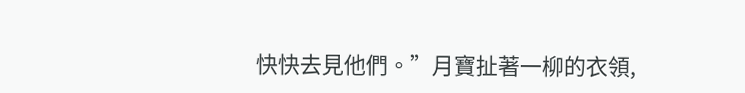快快去見他們。”月寶扯著一柳的衣領,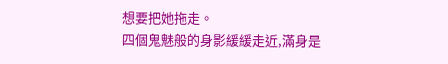想要把她拖走。
四個鬼魅般的身影緩緩走近,滿身是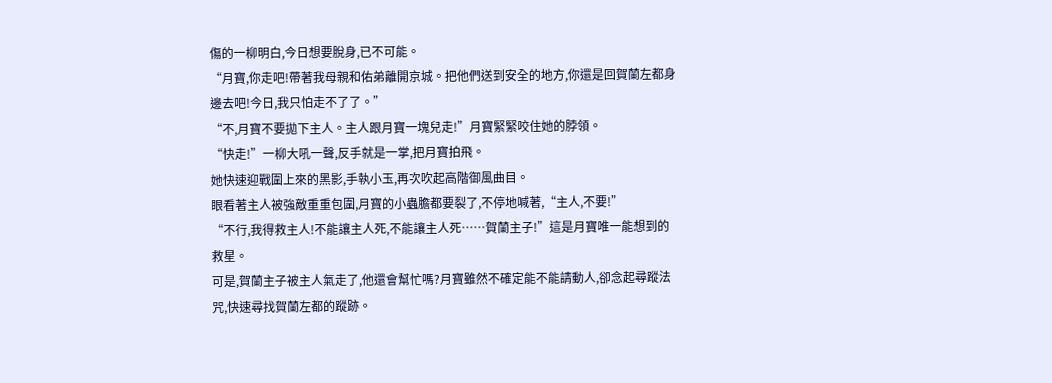傷的一柳明白,今日想要脫身,已不可能。
“月寶,你走吧!帶著我母親和佑弟離開京城。把他們送到安全的地方,你還是回賀蘭左都身邊去吧!今日,我只怕走不了了。”
“不,月寶不要拋下主人。主人跟月寶一塊兒走!”月寶緊緊咬住她的脖領。
“快走!”一柳大吼一聲,反手就是一掌,把月寶拍飛。
她快速迎戰圍上來的黑影,手執小玉,再次吹起高階御風曲目。
眼看著主人被強敵重重包圍,月寶的小蟲膽都要裂了,不停地喊著,“主人,不要!”
“不行,我得救主人!不能讓主人死,不能讓主人死……賀蘭主子!”這是月寶唯一能想到的救星。
可是,賀蘭主子被主人氣走了,他還會幫忙嗎?月寶雖然不確定能不能請動人,卻念起尋蹤法咒,快速尋找賀蘭左都的蹤跡。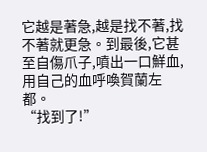它越是著急,越是找不著,找不著就更急。到最後,它甚至自傷爪子,噴出一口鮮血,用自己的血呼喚賀蘭左都。
“找到了!”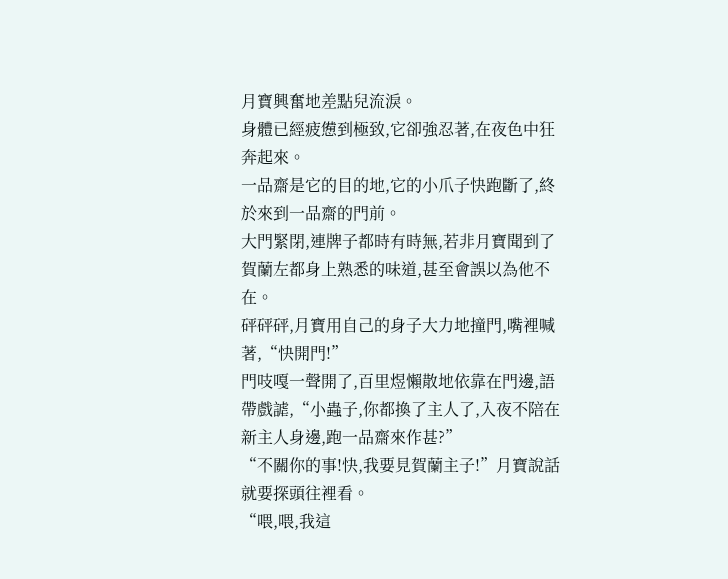月寶興奮地差點兒流淚。
身體已經疲憊到極致,它卻強忍著,在夜色中狂奔起來。
一品齋是它的目的地,它的小爪子快跑斷了,終於來到一品齋的門前。
大門緊閉,連牌子都時有時無,若非月寶聞到了賀蘭左都身上熟悉的味道,甚至會誤以為他不在。
砰砰砰,月寶用自己的身子大力地撞門,嘴裡喊著,“快開門!”
門吱嘎一聲開了,百里煜懶散地依靠在門邊,語帶戲謔,“小蟲子,你都換了主人了,入夜不陪在新主人身邊,跑一品齋來作甚?”
“不關你的事!快,我要見賀蘭主子!”月寶說話就要探頭往裡看。
“喂,喂,我這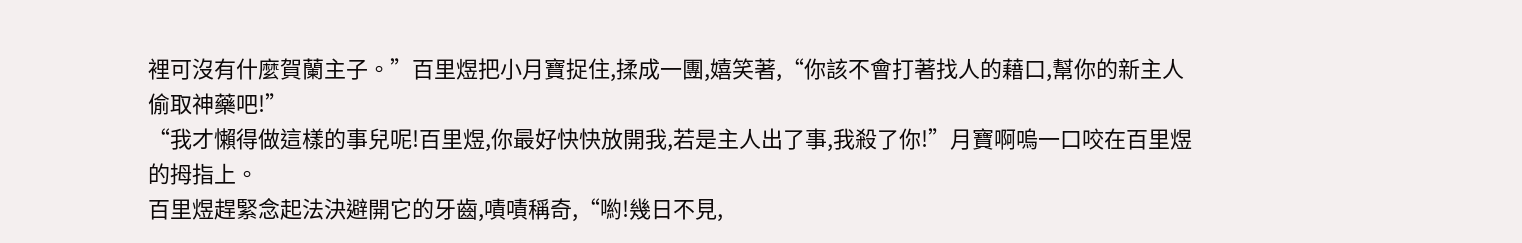裡可沒有什麼賀蘭主子。”百里煜把小月寶捉住,揉成一團,嬉笑著,“你該不會打著找人的藉口,幫你的新主人偷取神藥吧!”
“我才懶得做這樣的事兒呢!百里煜,你最好快快放開我,若是主人出了事,我殺了你!”月寶啊嗚一口咬在百里煜的拇指上。
百里煜趕緊念起法決避開它的牙齒,嘖嘖稱奇,“喲!幾日不見,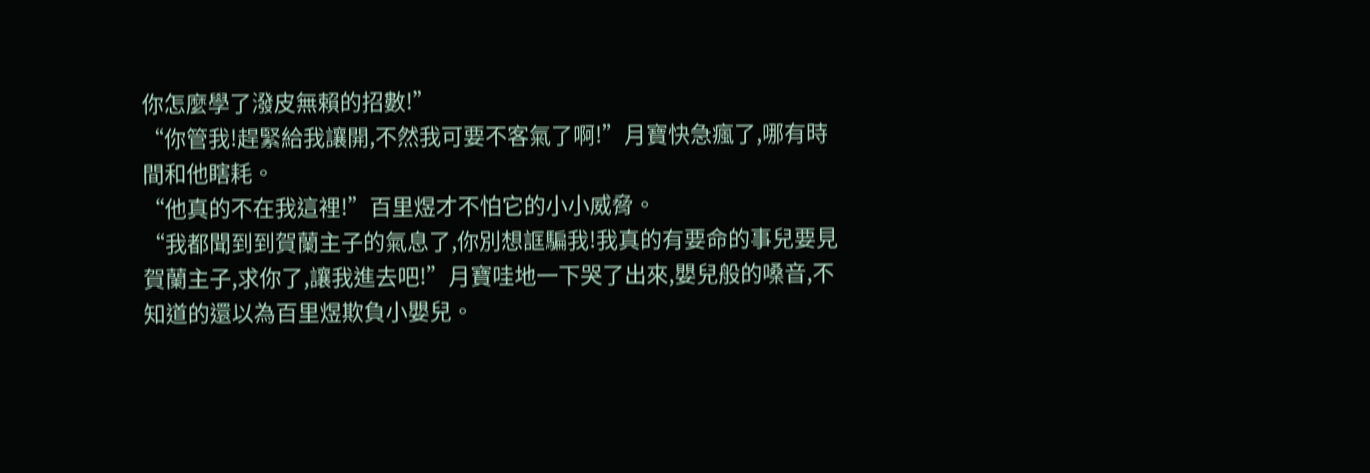你怎麼學了潑皮無賴的招數!”
“你管我!趕緊給我讓開,不然我可要不客氣了啊!”月寶快急瘋了,哪有時間和他瞎耗。
“他真的不在我這裡!”百里煜才不怕它的小小威脅。
“我都聞到到賀蘭主子的氣息了,你別想誆騙我!我真的有要命的事兒要見賀蘭主子,求你了,讓我進去吧!”月寶哇地一下哭了出來,嬰兒般的嗓音,不知道的還以為百里煜欺負小嬰兒。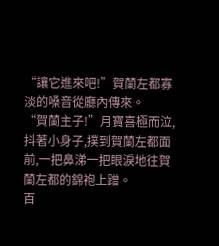“讓它進來吧!”賀蘭左都寡淡的嗓音從廳內傳來。
“賀蘭主子!”月寶喜極而泣,抖著小身子,撲到賀蘭左都面前,一把鼻涕一把眼淚地往賀蘭左都的錦袍上蹭。
百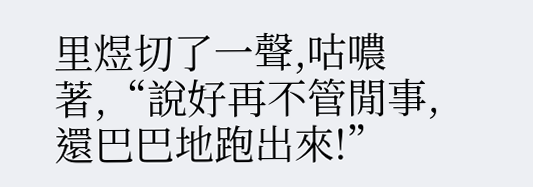里煜切了一聲,咕噥著,“說好再不管閒事,還巴巴地跑出來!”